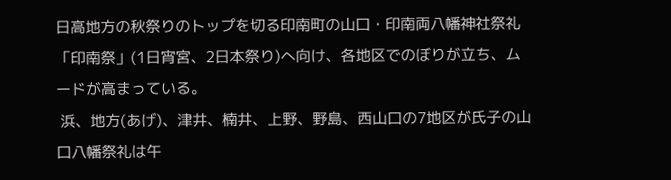日高地方の秋祭りのトップを切る印南町の山口・印南両八幡神社祭礼「印南祭」(1日宵宮、2日本祭り)へ向け、各地区でのぼりが立ち、ムードが高まっている。
 浜、地方(あげ)、津井、楠井、上野、野島、西山口の7地区が氏子の山口八幡祭礼は午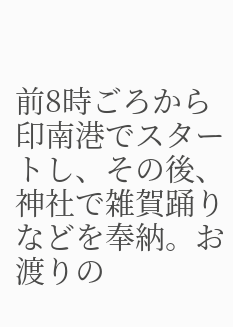前8時ごろから印南港でスタートし、その後、神社で雑賀踊りなどを奉納。お渡りの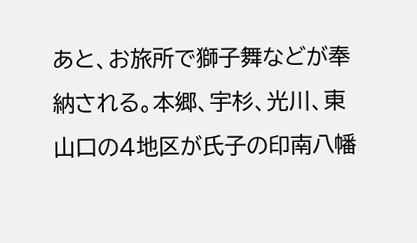あと、お旅所で獅子舞などが奉納される。本郷、宇杉、光川、東山口の4地区が氏子の印南八幡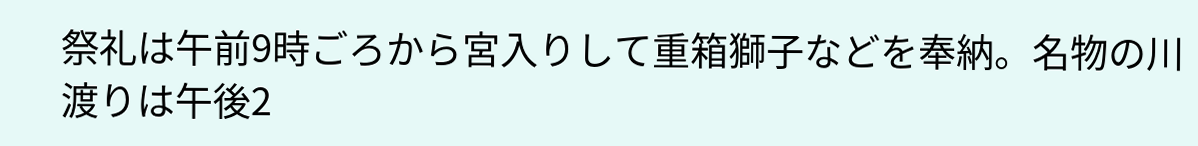祭礼は午前9時ごろから宮入りして重箱獅子などを奉納。名物の川渡りは午後2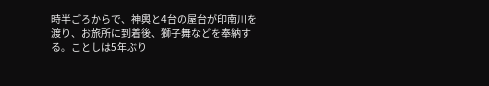時半ごろからで、神輿と4台の屋台が印南川を渡り、お旅所に到着後、獅子舞などを奉納する。ことしは5年ぶり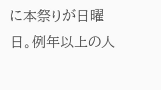に本祭りが日曜日。例年以上の人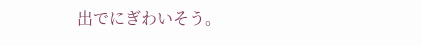出でにぎわいそう。